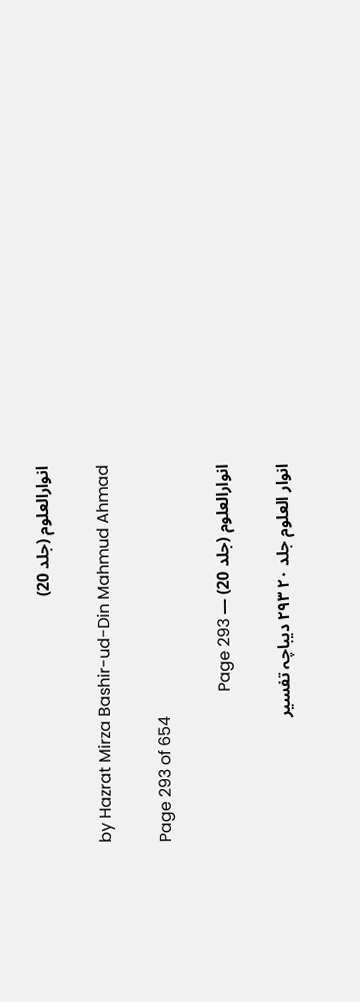انوارالعلوم (جلد 20)

by Hazrat Mirza Bashir-ud-Din Mahmud Ahmad

Page 293 of 654

انوارالعلوم (جلد 20) — Page 293

انوار العلوم جلد ۲۰ ۲۹۳ دیباچہ تفسیر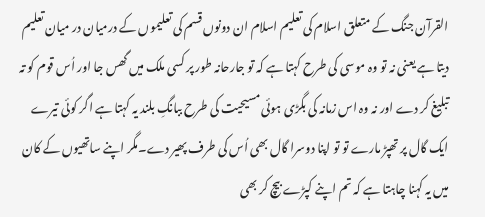القرآن جنگ کے متعلق اسلام کی تعلیم اسلام ان دونوں قسم کی تعلیموں کے درمیان در میان تعلیم دیتا ہے یعنی نہ تو وہ موسی کی طرح کہتا ہے کہ تو جارحانہ طور پر کسی ملک میں گھس جا اور اُس قوم کو تہ تبلیغ کر دے اور نہ وہ اس زمانہ کی بگڑی ہوئی مسیحیت کی طرح ببانگِ بلند یہ کہتا ہے اگر کوئی تیرے ایک گال پر تھپڑ مارے تو تو اپنا دوسرا گال بھی اُس کی طرف پھیر دے۔مگر اپنے ساتھیوں کے کان میں یہ کہنا چاہتا ہے کہ تم اپنے کپڑے بیچ کر بھی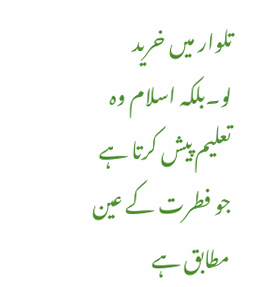تلوار میں خرید لو۔بلکہ اسلام وہ تعلیم پیش کرتا ہے جو فطرت کے عین مطابق ہے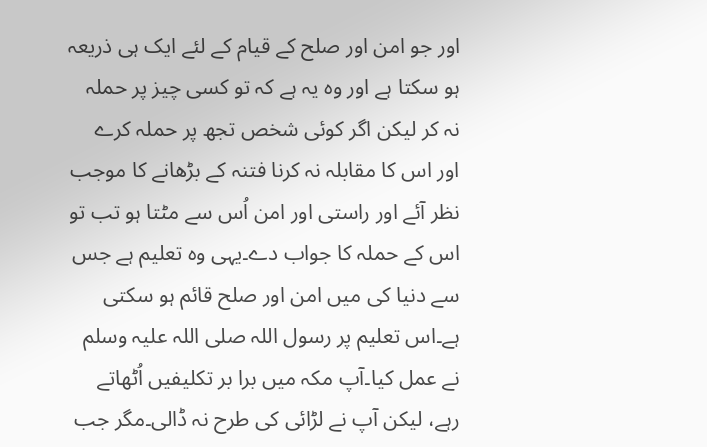اور جو امن اور صلح کے قیام کے لئے ایک ہی ذریعہ ہو سکتا ہے اور وہ یہ ہے کہ تو کسی چیز پر حملہ نہ کر لیکن اگر کوئی شخص تجھ پر حملہ کرے اور اس کا مقابلہ نہ کرنا فتنہ کے بڑھانے کا موجب نظر آئے اور راستی اور امن اُس سے مٹتا ہو تب تو اس کے حملہ کا جواب دے۔یہی وہ تعلیم ہے جس سے دنیا کی میں امن اور صلح قائم ہو سکتی ہے۔اس تعلیم پر رسول اللہ صلی اللہ علیہ وسلم نے عمل کیا۔آپ مکہ میں برا بر تکلیفیں اُٹھاتے رہے، لیکن آپ نے لڑائی کی طرح نہ ڈالی۔مگر جب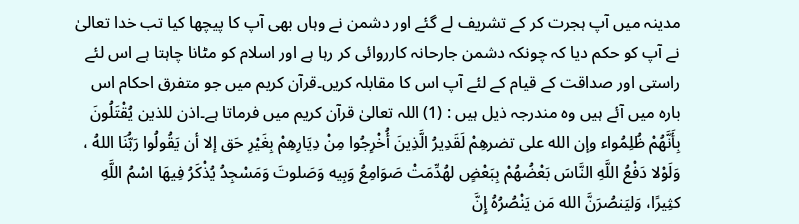مدینہ میں آپ ہجرت کر کے تشریف لے گئے اور دشمن نے وہاں بھی آپ کا پیچھا کیا تب خدا تعالیٰ نے آپ کو حکم دیا کہ چونکہ دشمن جارحانہ کارروائی کر رہا ہے اور اسلام کو مٹانا چاہتا ہے اس لئے راستی اور صداقت کے قیام کے لئے آپ اس کا مقابلہ کریں۔قرآن کریم میں جو متفرق احکام اس بارہ میں آئے ہیں وہ مندرجہ ذیل ہیں : (1) اللہ تعالیٰ قرآن کریم میں فرماتا ہے۔اذن للذين يُقْتَلُونَ بِأَنَّهُمْ ظُلِمُواء وإن الله على تضرهِمْ لَقَدِيرُ الَّذِينَ أُخْرِجُوا مِنْ دِيَارِهِمْ بِغَيْرِ حَق إلا أن يَقُولُوا رَبُّنَا اللهُ ، وَلَوْلا دَفْعُ اللَّهِ النَّاسَ بَعْضُهُمْ بِبَعْضٍ لهُدِّمَتْ صَوَامِعُ وَبِيه وَصَلوتَ وَمَسْجِدُ يُذْكَرُ فِيهَا اسْمُ اللَّهِ كثِيرًا، وَليَنصُرَنَّ الله مَن يَنْصُرُهُ إِنَّ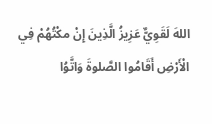اللهَ لَقَوِيٌّ عَزِيزُ الَّذِينَ إِنْ مكْتُهُمْ فِي الْأَرْضِ أَقَامُوا الصَّلوةَ وَاتَّوُا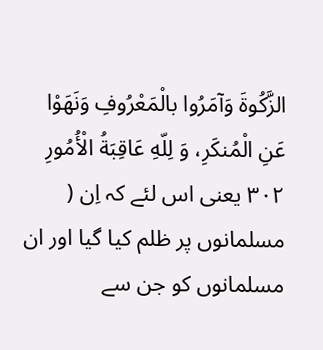الزَّكُوةَ وَآمَرُوا بالْمَعْرُوفِ وَنَهَوْا عَنِ الْمُنكَرِ، وَ لِلّهِ عَاقِبَةُ الْأُمُورِ ۳۰۲ یعنی اس لئے کہ اِن ( مسلمانوں پر ظلم کیا گیا اور ان مسلمانوں کو جن سے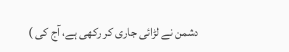دشمن نے لڑائی جاری کر رکھی ہے، آج کی )